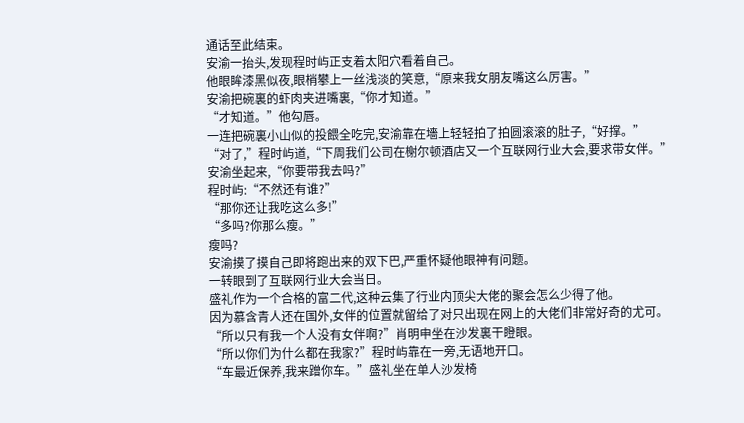通话至此结束。
安渝一抬头,发现程时屿正支着太阳穴看着自己。
他眼眸漆黑似夜,眼梢攀上一丝浅淡的笑意,“原来我女朋友嘴这么厉害。”
安渝把碗裏的虾肉夹进嘴裏,“你才知道。”
“才知道。”他勾唇。
一连把碗裏小山似的投餵全吃完,安渝靠在墻上轻轻拍了拍圆滚滚的肚子,“好撑。”
“对了,”程时屿道,“下周我们公司在榭尔顿酒店又一个互联网行业大会,要求带女伴。”
安渝坐起来,“你要带我去吗?”
程时屿:“不然还有谁?”
“那你还让我吃这么多!”
“多吗?你那么瘦。”
瘦吗?
安渝摸了摸自己即将跑出来的双下巴,严重怀疑他眼神有问题。
一转眼到了互联网行业大会当日。
盛礼作为一个合格的富二代,这种云集了行业内顶尖大佬的聚会怎么少得了他。
因为慕含青人还在国外,女伴的位置就留给了对只出现在网上的大佬们非常好奇的尤可。
“所以只有我一个人没有女伴啊?”肖明申坐在沙发裏干瞪眼。
“所以你们为什么都在我家?”程时屿靠在一旁,无语地开口。
“车最近保养,我来蹭你车。”盛礼坐在单人沙发椅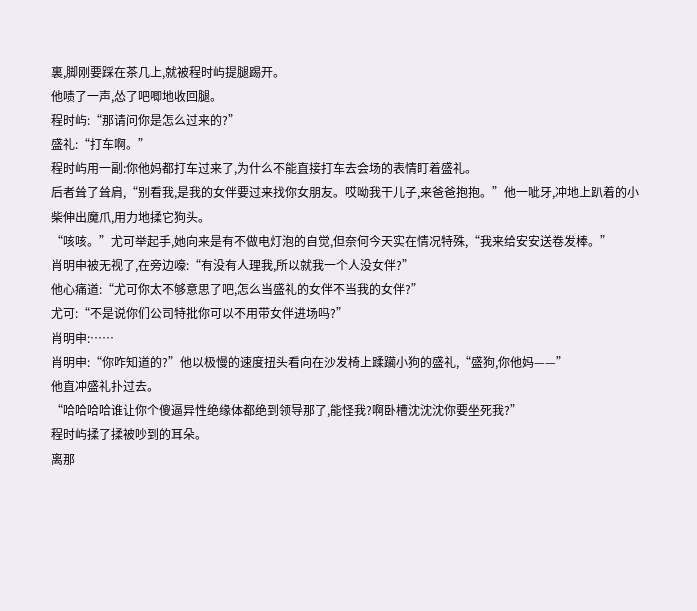裏,脚刚要踩在茶几上,就被程时屿提腿踢开。
他啧了一声,怂了吧唧地收回腿。
程时屿:“那请问你是怎么过来的?”
盛礼:“打车啊。”
程时屿用一副:你他妈都打车过来了,为什么不能直接打车去会场的表情盯着盛礼。
后者耸了耸肩,“别看我,是我的女伴要过来找你女朋友。哎呦我干儿子,来爸爸抱抱。”他一呲牙,冲地上趴着的小柴伸出魔爪,用力地揉它狗头。
“咳咳。”尤可举起手,她向来是有不做电灯泡的自觉,但奈何今天实在情况特殊,“我来给安安送卷发棒。”
肖明申被无视了,在旁边嚎:“有没有人理我,所以就我一个人没女伴?”
他心痛道:“尤可你太不够意思了吧,怎么当盛礼的女伴不当我的女伴?”
尤可:“不是说你们公司特批你可以不用带女伴进场吗?”
肖明申:……
肖明申:“你咋知道的?”他以极慢的速度扭头看向在沙发椅上蹂躏小狗的盛礼,“盛狗,你他妈——”
他直冲盛礼扑过去。
“哈哈哈哈谁让你个傻逼异性绝缘体都绝到领导那了,能怪我?啊卧槽沈沈沈你要坐死我?”
程时屿揉了揉被吵到的耳朵。
离那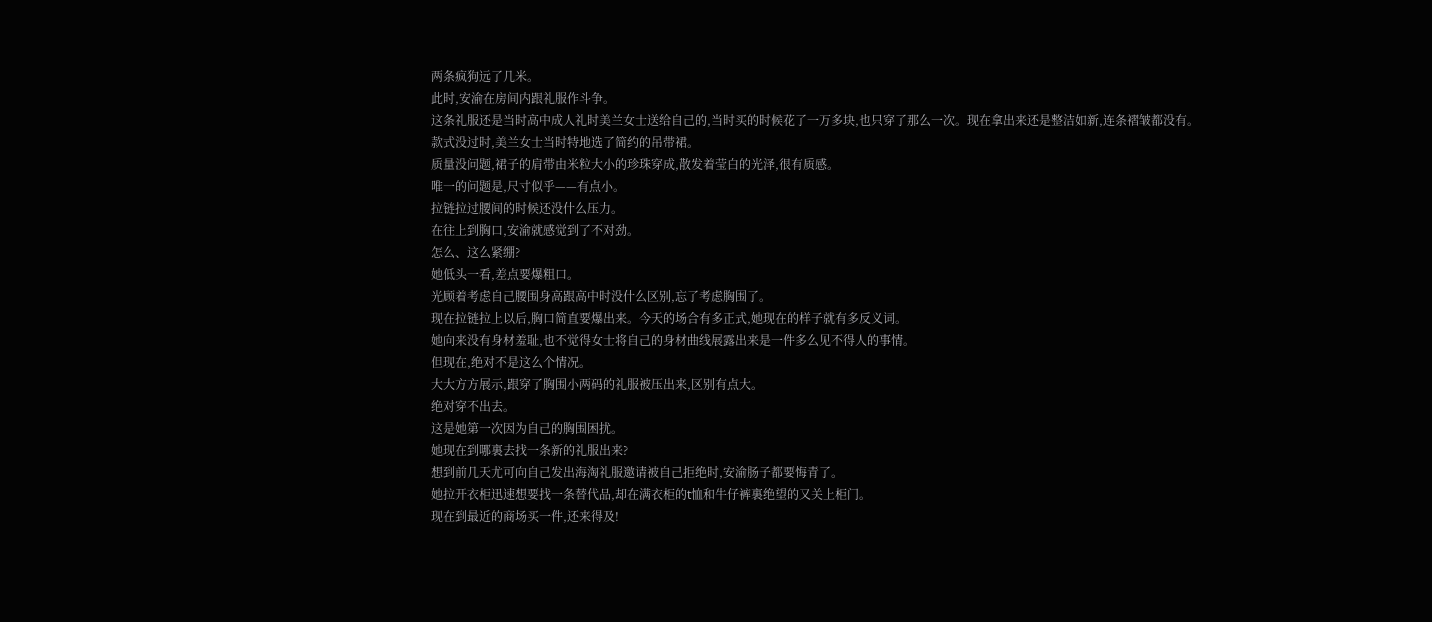两条疯狗远了几米。
此时,安渝在房间内跟礼服作斗争。
这条礼服还是当时高中成人礼时美兰女士送给自己的,当时买的时候花了一万多块,也只穿了那么一次。现在拿出来还是整洁如新,连条褶皱都没有。
款式没过时,美兰女士当时特地选了简约的吊带裙。
质量没问题,裙子的肩带由米粒大小的珍珠穿成,散发着莹白的光泽,很有质感。
唯一的问题是,尺寸似乎——有点小。
拉链拉过腰间的时候还没什么压力。
在往上到胸口,安渝就感觉到了不对劲。
怎么、这么紧绷?
她低头一看,差点要爆粗口。
光顾着考虑自己腰围身高跟高中时没什么区别,忘了考虑胸围了。
现在拉链拉上以后,胸口简直要爆出来。今天的场合有多正式,她现在的样子就有多反义词。
她向来没有身材羞耻,也不觉得女士将自己的身材曲线展露出来是一件多么见不得人的事情。
但现在,绝对不是这么个情况。
大大方方展示,跟穿了胸围小两码的礼服被压出来,区别有点大。
绝对穿不出去。
这是她第一次因为自己的胸围困扰。
她现在到哪裏去找一条新的礼服出来?
想到前几天尤可向自己发出海淘礼服邀请被自己拒绝时,安渝肠子都要悔青了。
她拉开衣柜迅速想要找一条替代品,却在满衣柜的t恤和牛仔裤裏绝望的又关上柜门。
现在到最近的商场买一件,还来得及!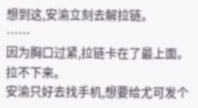想到这,安渝立刻去解拉链。
……
因为胸口过紧,拉链卡在了最上面。
拉不下来。
安渝只好去找手机,想要给尤可发个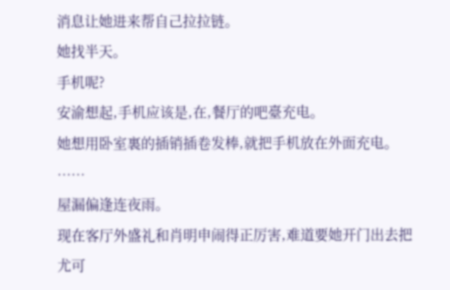消息让她进来帮自己拉拉链。
她找半天。
手机呢?
安渝想起,手机应该是,在,餐厅的吧臺充电。
她想用卧室裏的插销插卷发棒,就把手机放在外面充电。
……
屋漏偏逢连夜雨。
现在客厅外盛礼和肖明申闹得正厉害,难道要她开门出去把尤可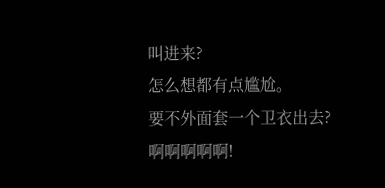叫进来?
怎么想都有点尴尬。
要不外面套一个卫衣出去?
啊啊啊啊啊!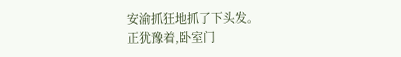安渝抓狂地抓了下头发。
正犹豫着,卧室门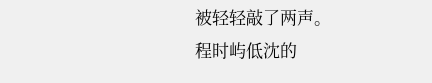被轻轻敲了两声。
程时屿低沈的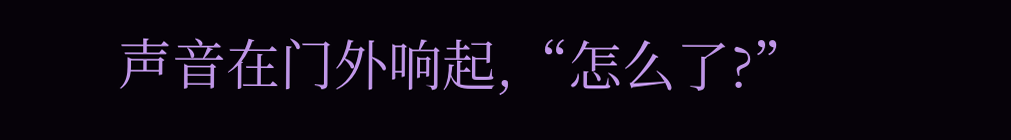声音在门外响起,“怎么了?”